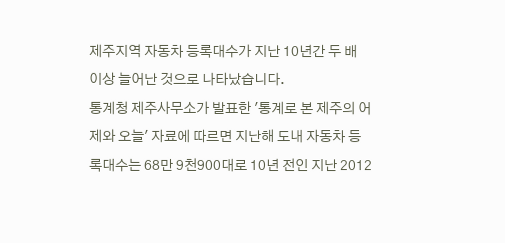제주지역 자동차 등록대수가 지난 10년간 두 배 이상 늘어난 것으로 나타났습니다.
통계청 제주사무소가 발표한 '통계로 본 제주의 어제와 오늘' 자료에 따르면 지난해 도내 자동차 등록대수는 68만 9천900대로 10년 전인 지난 2012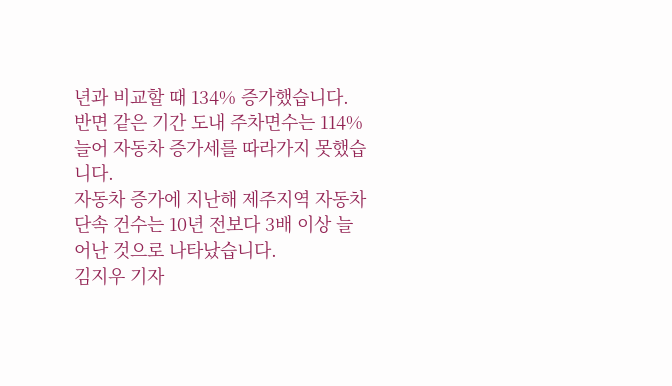년과 비교할 때 134% 증가했습니다.
반면 같은 기간 도내 주차면수는 114% 늘어 자동차 증가세를 따라가지 못했습니다.
자동차 증가에 지난해 제주지역 자동차 단속 건수는 10년 전보다 3배 이상 늘어난 것으로 나타났습니다.
김지우 기자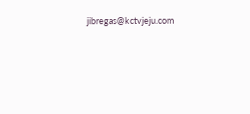jibregas@kctvjeju.com